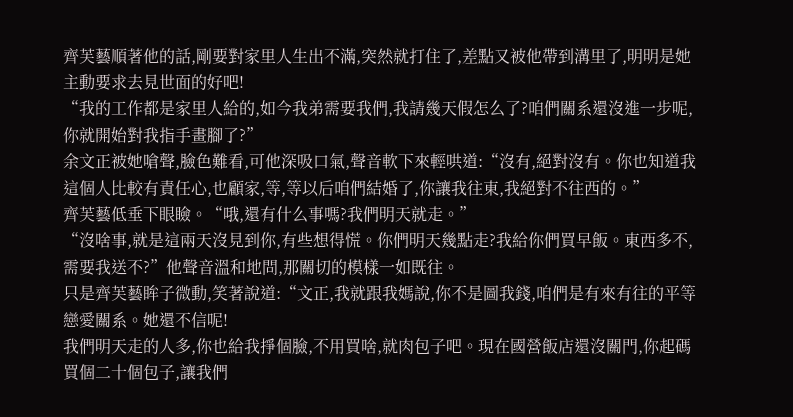齊芙藝順著他的話,剛要對家里人生出不滿,突然就打住了,差點又被他帶到溝里了,明明是她主動要求去見世面的好吧!
“我的工作都是家里人給的,如今我弟需要我們,我請幾天假怎么了?咱們關系還沒進一步呢,你就開始對我指手畫腳了?”
余文正被她嗆聲,臉色難看,可他深吸口氣,聲音軟下來輕哄道:“沒有,絕對沒有。你也知道我這個人比較有責任心,也顧家,等,等以后咱們結婚了,你讓我往東,我絕對不往西的。”
齊芙藝低垂下眼瞼。“哦,還有什么事嗎?我們明天就走。”
“沒啥事,就是這兩天沒見到你,有些想得慌。你們明天幾點走?我給你們買早飯。東西多不,需要我送不?”他聲音溫和地問,那關切的模樣一如既往。
只是齊芙藝眸子微動,笑著說道:“文正,我就跟我媽說,你不是圖我錢,咱們是有來有往的平等戀愛關系。她還不信呢!
我們明天走的人多,你也給我掙個臉,不用買啥,就肉包子吧。現在國營飯店還沒關門,你起碼買個二十個包子,讓我們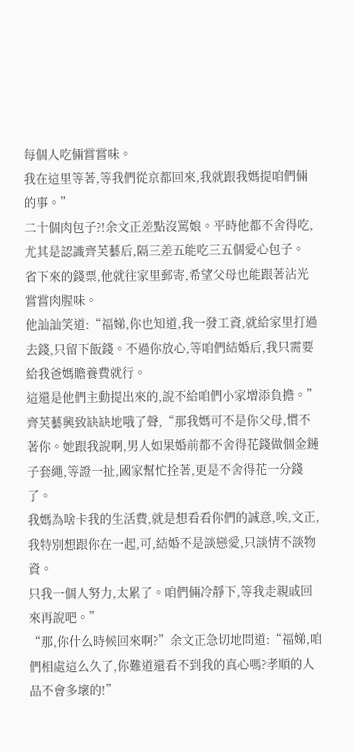每個人吃倆嘗嘗味。
我在這里等著,等我們從京都回來,我就跟我媽提咱們倆的事。”
二十個肉包子?!余文正差點沒罵娘。平時他都不舍得吃,尤其是認識齊芙藝后,隔三差五能吃三五個愛心包子。
省下來的錢票,他就往家里郵寄,希望父母也能跟著沾光嘗嘗肉腥味。
他訕訕笑道:“福娣,你也知道,我一發工資,就給家里打過去錢,只留下飯錢。不過你放心,等咱們結婚后,我只需要給我爸媽贍養費就行。
這還是他們主動提出來的,說不給咱們小家增添負擔。”
齊芙藝興致缺缺地哦了聲,“那我媽可不是你父母,慣不著你。她跟我說啊,男人如果婚前都不舍得花錢做個金鏈子套繩,等證一扯,國家幫忙拴著,更是不舍得花一分錢了。
我媽為啥卡我的生活費,就是想看看你們的誠意,唉,文正,我特別想跟你在一起,可,結婚不是談戀愛,只談情不談物資。
只我一個人努力,太累了。咱們倆冷靜下,等我走親戚回來再說吧。”
“那,你什么時候回來啊?”余文正急切地問道:“福娣,咱們相處這么久了,你難道還看不到我的真心嗎?孝順的人品不會多壞的!”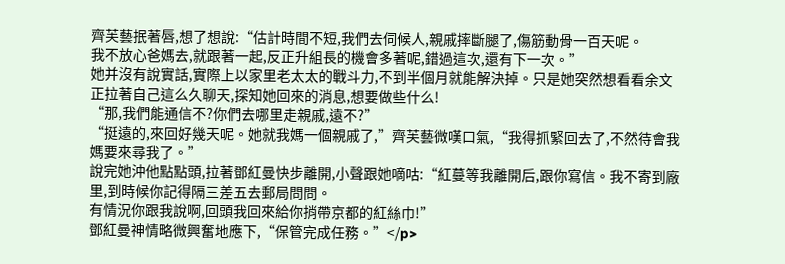齊芙藝抿著唇,想了想說:“估計時間不短,我們去伺候人,親戚摔斷腿了,傷筋動骨一百天呢。
我不放心爸媽去,就跟著一起,反正升組長的機會多著呢,錯過這次,還有下一次。”
她并沒有說實話,實際上以家里老太太的戰斗力,不到半個月就能解決掉。只是她突然想看看余文正拉著自己這么久聊天,探知她回來的消息,想要做些什么!
“那,我們能通信不?你們去哪里走親戚,遠不?”
“挺遠的,來回好幾天呢。她就我媽一個親戚了,”齊芙藝微嘆口氣,“我得抓緊回去了,不然待會我媽要來尋我了。”
說完她沖他點點頭,拉著鄧紅曼快步離開,小聲跟她嘀咕:“紅蔓等我離開后,跟你寫信。我不寄到廠里,到時候你記得隔三差五去郵局問問。
有情況你跟我說啊,回頭我回來給你捎帶京都的紅絲巾!”
鄧紅曼神情略微興奮地應下,“保管完成任務。”</p>